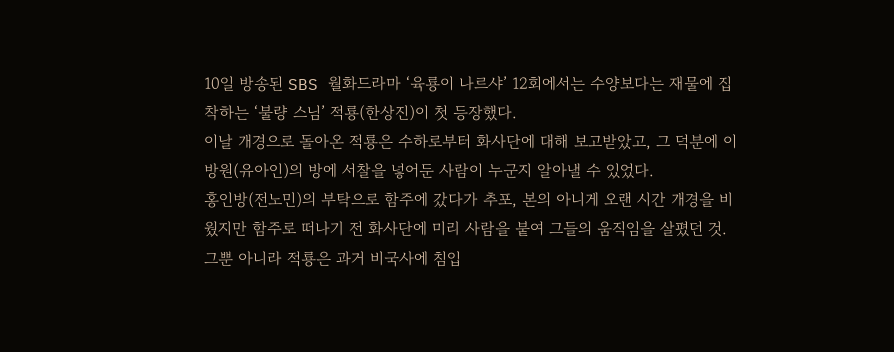10일 방송된 SBS 월화드라마 ‘육룡이 나르샤’ 12회에서는 수양보다는 재물에 집착하는 ‘불량 스님’ 적룡(한상진)이 첫 등장했다.
이날 개경으로 돌아온 적룡은 수하로부터 화사단에 대해 보고받았고, 그 덕분에 이방원(유아인)의 방에 서찰을 넣어둔 사람이 누군지 알아낼 수 있었다.
홍인방(전노민)의 부탁으로 함주에 갔다가 추포, 본의 아니게 오랜 시간 개경을 비웠지만 함주로 떠나기 전 화사단에 미리 사람을 붙여 그들의 움직임을 살폈던 것.
그뿐 아니라 적룡은 과거 비국사에 침입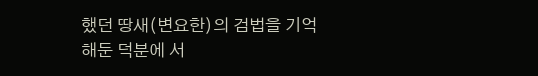했던 땅새(변요한)의 검법을 기억해둔 덕분에 서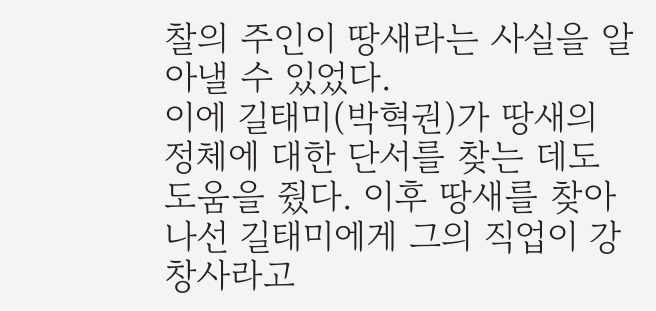찰의 주인이 땅새라는 사실을 알아낼 수 있었다.
이에 길태미(박혁권)가 땅새의 정체에 대한 단서를 찾는 데도 도움을 줬다. 이후 땅새를 찾아 나선 길태미에게 그의 직업이 강창사라고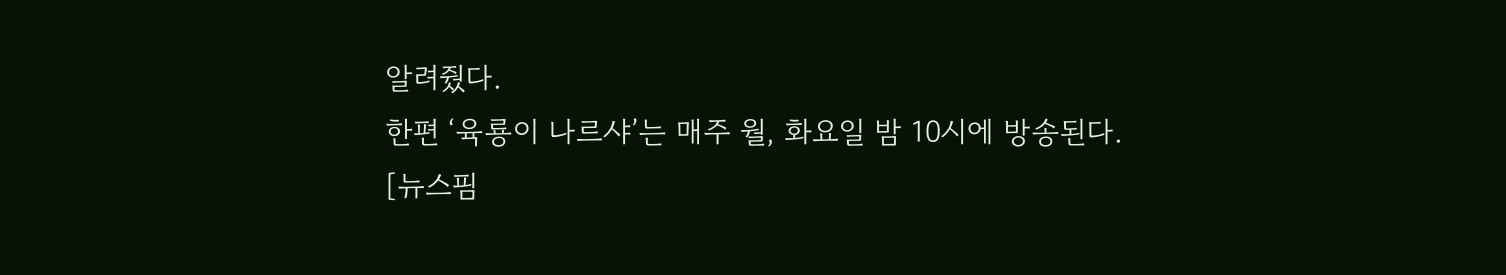알려줬다.
한편 ‘육룡이 나르샤’는 매주 월, 화요일 밤 10시에 방송된다.
[뉴스핌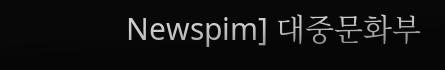Newspim] 대중문화부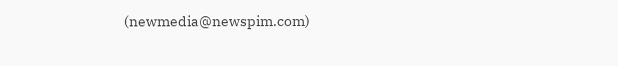(newmedia@newspim.com)